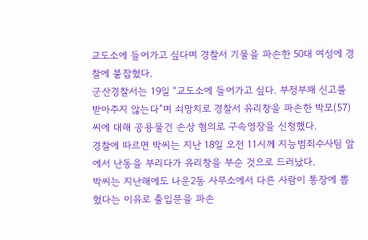교도소에 들어가고 싶다며 경찰서 기물을 파손한 50대 여성에 경찰에 붙잡혔다.
군산경찰서는 19일 “교도소에 들어가고 싶다. 부정부패 신고를 받아주지 않는다”며 쇠망치로 경찰서 유리창을 파손한 박모(57)씨에 대해 공용물건 손상 혐의로 구속영장을 신청했다.
경찰에 따르면 박씨는 지난 18일 오전 11시께 지능범죄수사팀 앞에서 난동을 부리다가 유리창을 부순 것으로 드러났다.
박씨는 지난해에도 나운2동 사무소에서 다른 사람이 통장에 뽑혔다는 이유로 출입문을 파손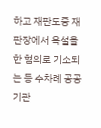하고 재판도중 재판장에서 욕설을 한 혐의로 기소되는 등 수차례 공공기관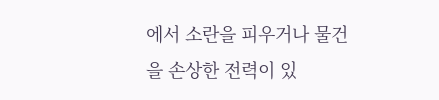에서 소란을 피우거나 물건을 손상한 전력이 있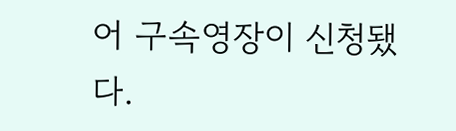어 구속영장이 신청됐다.